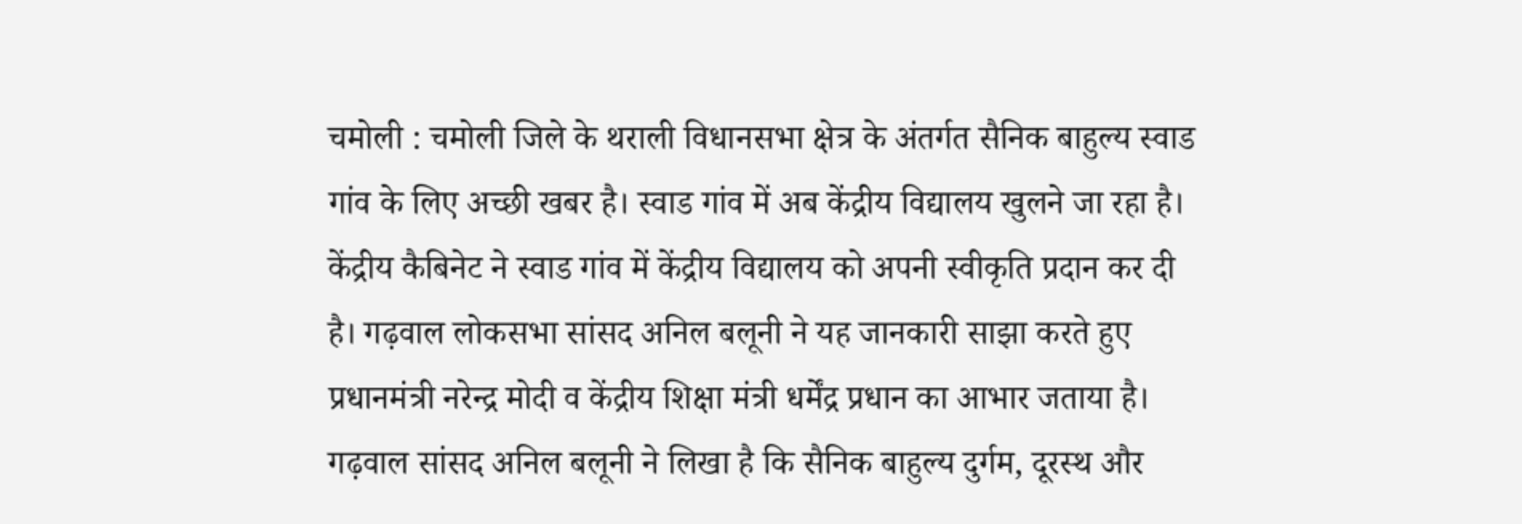चमोली : चमोली जिले के थराली विधानसभा क्षेत्र के अंतर्गत सैनिक बाहुल्य स्वाड गांव के लिए अच्छी खबर है। स्वाड गांव में अब केंद्रीय विद्यालय खुलने जा रहा है। केंद्रीय कैबिनेट ने स्वाड गांव में केंद्रीय विद्यालय को अपनी स्वीकृति प्रदान कर दी है। गढ़वाल लोकसभा सांसद अनिल बलूनी ने यह जानकारी साझा करते हुए प्रधानमंत्री नरेन्द्र मोदी व केंद्रीय शिक्षा मंत्री धर्मेंद्र प्रधान का आभार जताया है। गढ़वाल सांसद अनिल बलूनी ने लिखा है कि सैनिक बाहुल्य दुर्गम, दूरस्थ और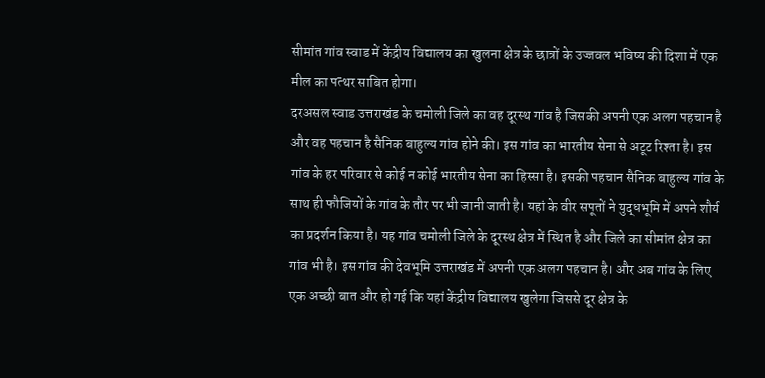सीमांत गांव स्वाड में केंद्रीय विद्यालय का खुलना क्षेत्र के छात्रों के उज्जवल भविष्य की दिशा में एक मील का पत्थर साबित होगा।
दरअसल स्वाड उत्तराखंड के चमोली जिले का वह दूरस्थ गांव है जिसकी अपनी एक अलग पहचान है और वह पहचान है सैनिक बाहुल्य गांव होने की। इस गांव का भारतीय सेना से अटूट रिश्ता है। इस गांव के हर परिवार से कोई न कोई भारतीय सेना का हिस्सा है। इसकी पहचान सैनिक बाहुल्य गांव के साथ ही फौजियों के गांव के तौर पर भी जानी जाती है। यहां के वीर सपूतों ने युद्धभूमि में अपने शौर्य का प्रदर्शन किया है। यह गांव चमोली जिले के दूरस्थ क्षेत्र में स्थित है और जिले का सीमांत क्षेत्र का गांव भी है। इस गांव की देवभूमि उत्तराखंड में अपनी एक अलग पहचान है। और अब गांव के लिए एक अच्छी बात और हो गई कि यहां केंद्रीय विद्यालय खुलेगा जिससे दूर क्षेत्र के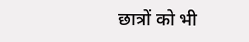छात्रों को भी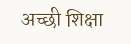अच्छी शिक्षा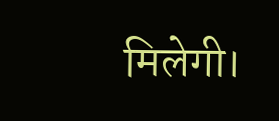मिलेगी।